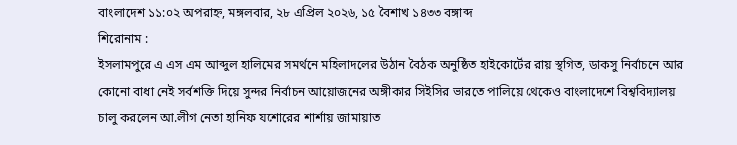বাংলাদেশ ১১:০২ অপরাহ্ন, মঙ্গলবার, ২৮ এপ্রিল ২০২৬, ১৫ বৈশাখ ১৪৩৩ বঙ্গাব্দ
শিরোনাম :
ইসলামপুরে এ এস এম আব্দুল হালিমের সমর্থনে মহিলাদলের উঠান বৈঠক অনুষ্ঠিত হাইকোর্টের রায় স্থগিত, ডাকসু নির্বাচনে আর কোনো বাধা নেই সর্বশক্তি দিয়ে সুন্দর নির্বাচন আয়োজনের অঙ্গীকার সিইসির ভারতে পালিয়ে থেকেও বাংলাদেশে বিশ্ববিদ্যালয় চালু করলেন আ.লীগ নেতা হানিফ যশোরের শার্শায় জামায়াত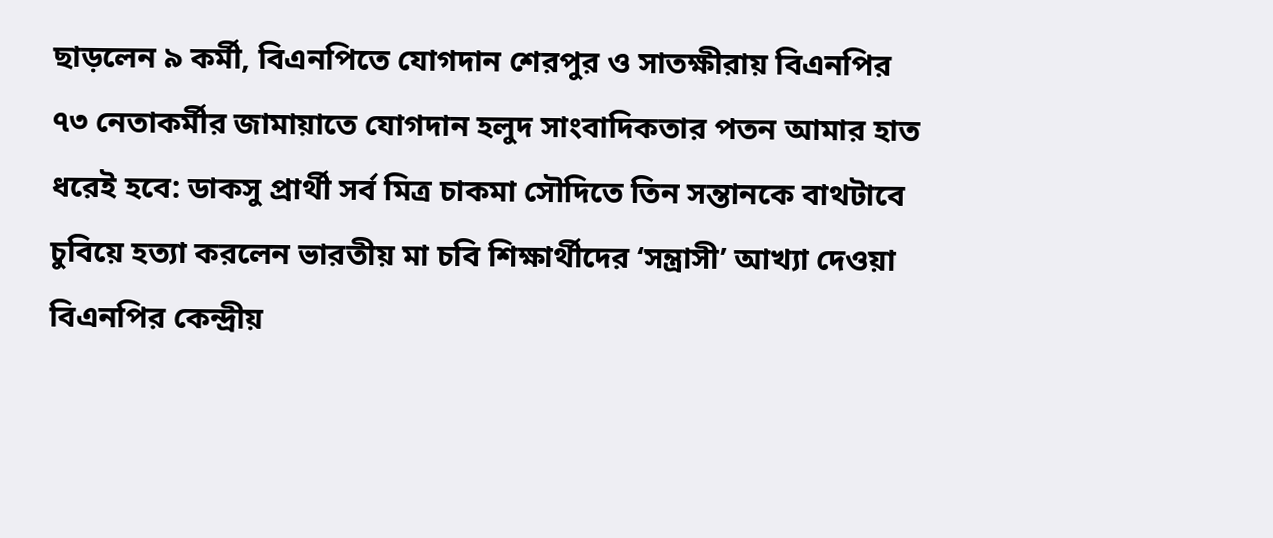ছাড়লেন ৯ কর্মী, বিএনপিতে যোগদান শেরপুর ও সাতক্ষীরায় বিএনপির ৭৩ নেতাকর্মীর জামায়াতে যোগদান হলুদ সাংবাদিকতার পতন আমার হাত ধরেই হবে: ডাকসু প্রার্থী সর্ব মিত্র চাকমা সৌদিতে তিন সন্তানকে বাথটাবে চুবিয়ে হত্যা করলেন ভারতীয় মা চবি শিক্ষার্থীদের ‘সন্ত্রাসী’ আখ্যা দেওয়া বিএনপির কেন্দ্রীয়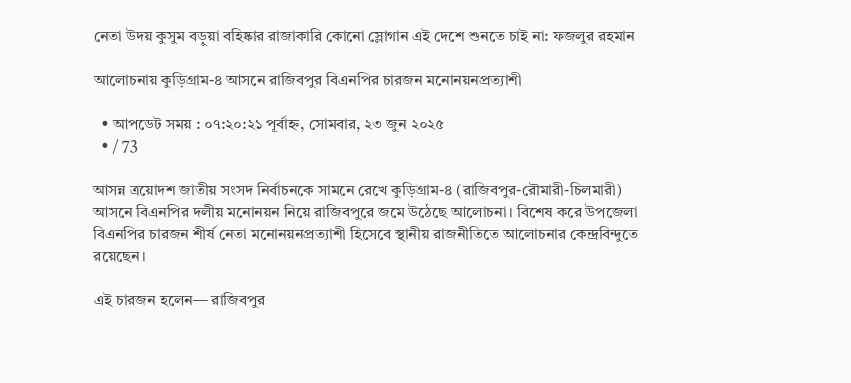নেতা উদয় কুসুম বড়ুয়া বহিষ্কার রাজাকারি কোনো স্লোগান এই দেশে শুনতে চাই না: ফজলুর রহমান

আলোচনায় কুড়িগ্রাম-৪ আসনে রাজিবপুর বিএনপির চারজন মনোনয়নপ্রত্যাশী

  • আপডেট সময় : ০৭:২০:২১ পূর্বাহ্ন, সোমবার, ২৩ জুন ২০২৫
  • / 73

আসন্ন ত্রয়োদশ জাতীয় সংসদ নির্বাচনকে সামনে রেখে কুড়িগ্রাম-৪ (রাজিবপুর-রৌমারী-চিলমারী) আসনে বিএনপির দলীয় মনোনয়ন নিয়ে রাজিবপুরে জমে উঠেছে আলোচনা। বিশেষ করে উপজেলা বিএনপির চারজন শীর্ষ নেতা মনোনয়নপ্রত্যাশী হিসেবে স্থানীয় রাজনীতিতে আলোচনার কেন্দ্রবিন্দুতে রয়েছেন।

এই চারজন হলেন— রাজিবপুর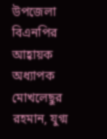উপজেলা বিএনপির আহ্বায়ক অধ্যাপক মোখলেছুর রহমান, যুগ্ম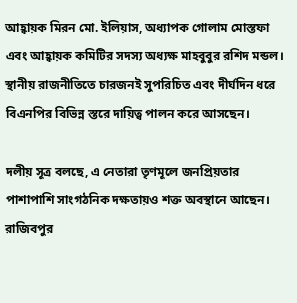আহ্বায়ক মিরন মো. ইলিয়াস, অধ্যাপক গোলাম মোস্তফা এবং আহ্বায়ক কমিটির সদস্য অধ্যক্ষ মাহবুবুর রশিদ মন্ডল। স্থানীয় রাজনীতিতে চারজনই সুপরিচিত এবং দীর্ঘদিন ধরে বিএনপির বিভিন্ন স্তরে দায়িত্ব পালন করে আসছেন।

দলীয় সূত্র বলছে, এ নেতারা তৃণমূলে জনপ্রিয়তার পাশাপাশি সাংগঠনিক দক্ষতায়ও শক্ত অবস্থানে আছেন। রাজিবপুর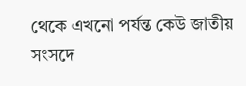থেকে এখনো পর্যন্ত কেউ জাতীয় সংসদে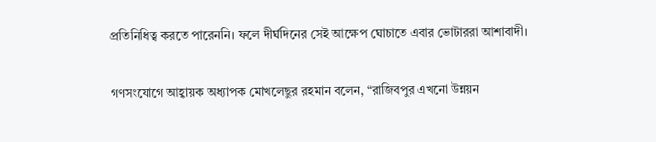প্রতিনিধিত্ব করতে পারেননি। ফলে দীর্ঘদিনের সেই আক্ষেপ ঘোচাতে এবার ভোটাররা আশাবাদী।

গণসংযোগে আহ্বায়ক অধ্যাপক মোখলেছুর রহমান বলেন, “রাজিবপুর এখনো উন্নয়ন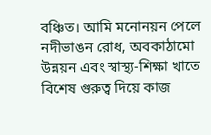বঞ্চিত। আমি মনোনয়ন পেলে নদীভাঙন রোধ, অবকাঠামো উন্নয়ন এবং স্বাস্থ্য-শিক্ষা খাতে বিশেষ গুরুত্ব দিয়ে কাজ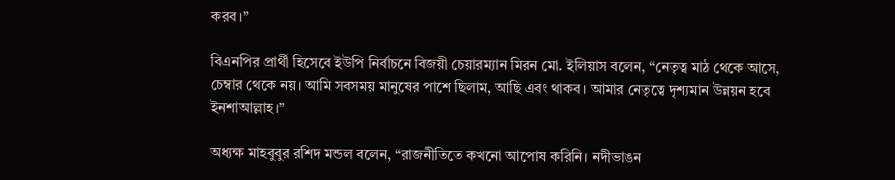করব।”

বিএনপির প্রার্থী হিসেবে ইউপি নির্বাচনে বিজয়ী চেয়ারম্যান মিরন মো. ইলিয়াস বলেন, “নেতৃত্ব মাঠ থেকে আসে, চেম্বার থেকে নয়। আমি সবসময় মানুষের পাশে ছিলাম, আছি এবং থাকব। আমার নেতৃত্বে দৃশ্যমান উন্নয়ন হবে ইনশাআল্লাহ।”

অধ্যক্ষ মাহবুবুর রশিদ মন্ডল বলেন, “রাজনীতিতে কখনো আপোষ করিনি। নদীভাঙন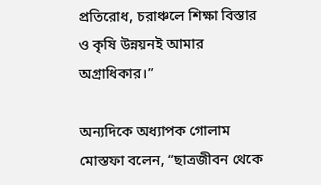প্রতিরোধ, চরাঞ্চলে শিক্ষা বিস্তার ও কৃষি উন্নয়নই আমার অগ্রাধিকার।”

অন্যদিকে অধ্যাপক গোলাম মোস্তফা বলেন, “ছাত্রজীবন থেকে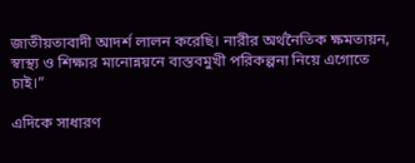জাতীয়তাবাদী আদর্শ লালন করেছি। নারীর অর্থনৈতিক ক্ষমতায়ন, স্বাস্থ্য ও শিক্ষার মানোন্নয়নে বাস্তবমুখী পরিকল্পনা নিয়ে এগোতে চাই।”

এদিকে সাধারণ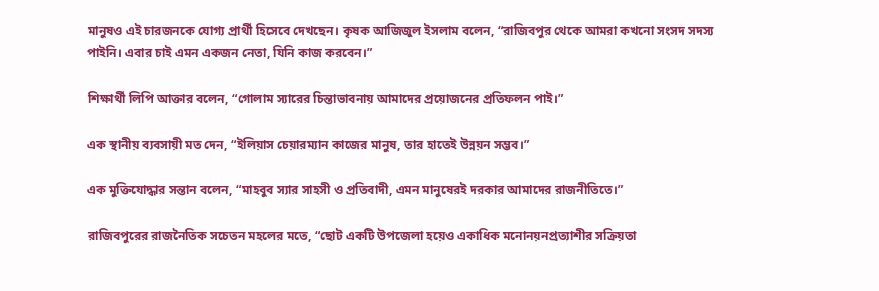মানুষও এই চারজনকে যোগ্য প্রার্থী হিসেবে দেখছেন। কৃষক আজিজুল ইসলাম বলেন, “রাজিবপুর থেকে আমরা কখনো সংসদ সদস্য পাইনি। এবার চাই এমন একজন নেতা, যিনি কাজ করবেন।”

শিক্ষার্থী লিপি আক্তার বলেন, “গোলাম স্যারের চিন্তাভাবনায় আমাদের প্রয়োজনের প্রতিফলন পাই।”

এক স্থানীয় ব্যবসায়ী মত দেন, “ইলিয়াস চেয়ারম্যান কাজের মানুষ, তার হাতেই উন্নয়ন সম্ভব।”

এক মুক্তিযোদ্ধার সন্তান বলেন, “মাহবুব স্যার সাহসী ও প্রতিবাদী, এমন মানুষেরই দরকার আমাদের রাজনীতিতে।”

রাজিবপুরের রাজনৈতিক সচেতন মহলের মতে, “ছোট একটি উপজেলা হয়েও একাধিক মনোনয়নপ্রত্যাশীর সক্রিয়তা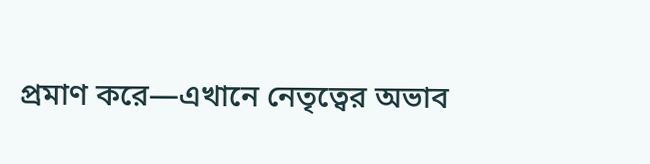প্রমাণ করে—এখানে নেতৃত্বের অভাব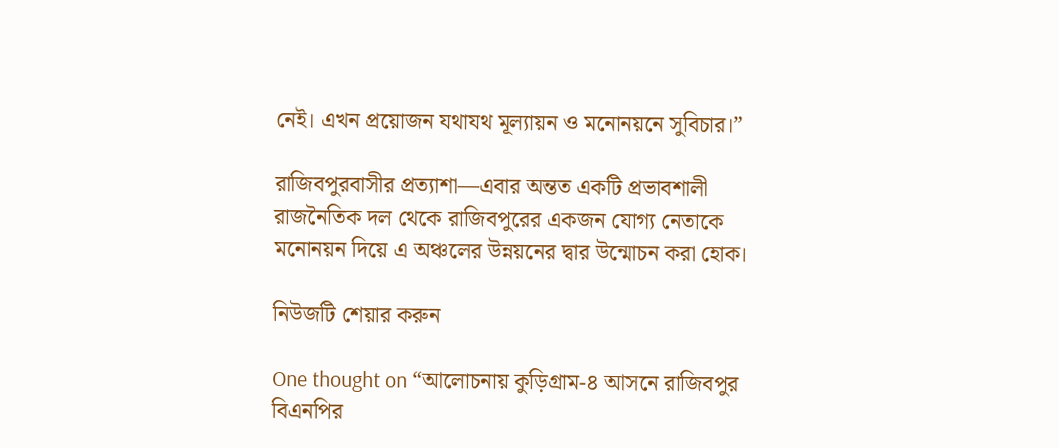নেই। এখন প্রয়োজন যথাযথ মূল্যায়ন ও মনোনয়নে সুবিচার।”

রাজিবপুরবাসীর প্রত্যাশা—এবার অন্তত একটি প্রভাবশালী রাজনৈতিক দল থেকে রাজিবপুরের একজন যোগ্য নেতাকে মনোনয়ন দিয়ে এ অঞ্চলের উন্নয়নের দ্বার উন্মোচন করা হোক।

নিউজটি শেয়ার করুন

One thought on “আলোচনায় কুড়িগ্রাম-৪ আসনে রাজিবপুর বিএনপির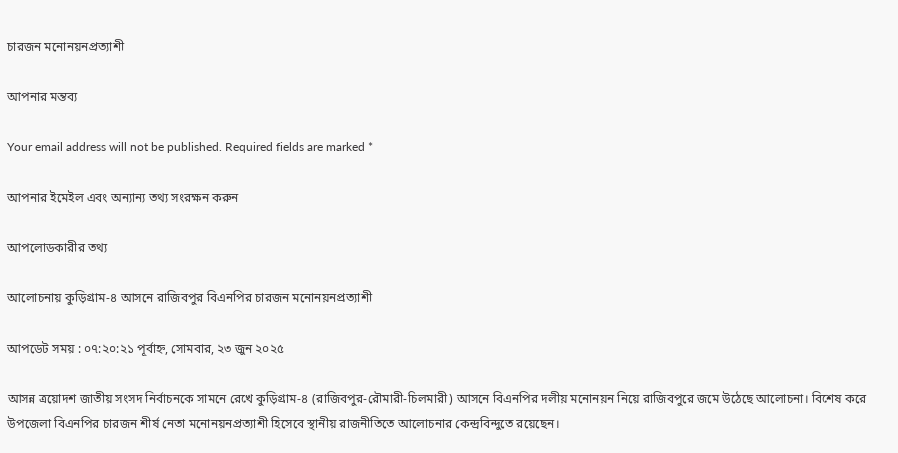চারজন মনোনয়নপ্রত্যাশী

আপনার মন্তব্য

Your email address will not be published. Required fields are marked *

আপনার ইমেইল এবং অন্যান্য তথ্য সংরক্ষন করুন

আপলোডকারীর তথ্য

আলোচনায় কুড়িগ্রাম-৪ আসনে রাজিবপুর বিএনপির চারজন মনোনয়নপ্রত্যাশী

আপডেট সময় : ০৭:২০:২১ পূর্বাহ্ন, সোমবার, ২৩ জুন ২০২৫

আসন্ন ত্রয়োদশ জাতীয় সংসদ নির্বাচনকে সামনে রেখে কুড়িগ্রাম-৪ (রাজিবপুর-রৌমারী-চিলমারী) আসনে বিএনপির দলীয় মনোনয়ন নিয়ে রাজিবপুরে জমে উঠেছে আলোচনা। বিশেষ করে উপজেলা বিএনপির চারজন শীর্ষ নেতা মনোনয়নপ্রত্যাশী হিসেবে স্থানীয় রাজনীতিতে আলোচনার কেন্দ্রবিন্দুতে রয়েছেন।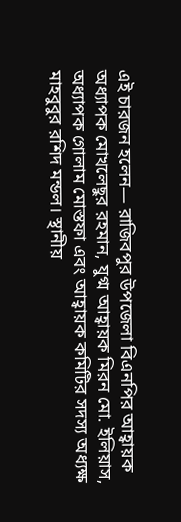এই চারজন হলেন— রাজিবপুর উপজেলা বিএনপির আহ্বায়ক অধ্যাপক মোখলেছুর রহমান, যুগ্ম আহ্বায়ক মিরন মো. ইলিয়াস, অধ্যাপক গোলাম মোস্তফা এবং আহ্বায়ক কমিটির সদস্য অধ্যক্ষ মাহবুবুর রশিদ মন্ডল। স্থানীয়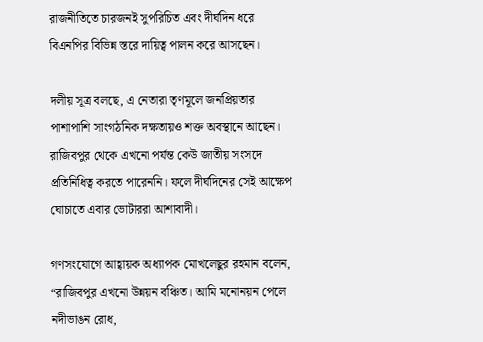রাজনীতিতে চারজনই সুপরিচিত এবং দীর্ঘদিন ধরে বিএনপির বিভিন্ন স্তরে দায়িত্ব পালন করে আসছেন।

দলীয় সূত্র বলছে, এ নেতারা তৃণমূলে জনপ্রিয়তার পাশাপাশি সাংগঠনিক দক্ষতায়ও শক্ত অবস্থানে আছেন। রাজিবপুর থেকে এখনো পর্যন্ত কেউ জাতীয় সংসদে প্রতিনিধিত্ব করতে পারেননি। ফলে দীর্ঘদিনের সেই আক্ষেপ ঘোচাতে এবার ভোটাররা আশাবাদী।

গণসংযোগে আহ্বায়ক অধ্যাপক মোখলেছুর রহমান বলেন, “রাজিবপুর এখনো উন্নয়ন বঞ্চিত। আমি মনোনয়ন পেলে নদীভাঙন রোধ,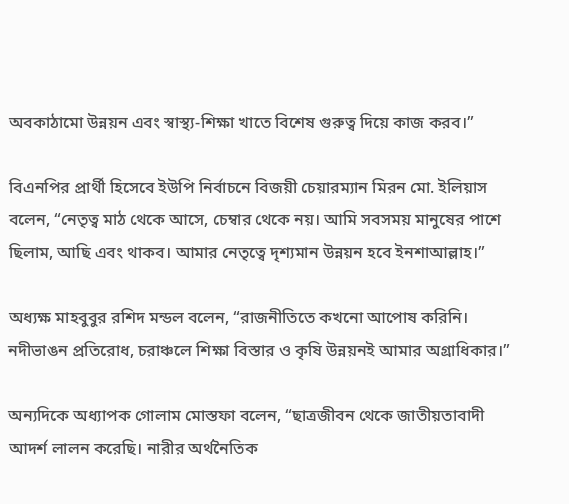অবকাঠামো উন্নয়ন এবং স্বাস্থ্য-শিক্ষা খাতে বিশেষ গুরুত্ব দিয়ে কাজ করব।”

বিএনপির প্রার্থী হিসেবে ইউপি নির্বাচনে বিজয়ী চেয়ারম্যান মিরন মো. ইলিয়াস বলেন, “নেতৃত্ব মাঠ থেকে আসে, চেম্বার থেকে নয়। আমি সবসময় মানুষের পাশে ছিলাম, আছি এবং থাকব। আমার নেতৃত্বে দৃশ্যমান উন্নয়ন হবে ইনশাআল্লাহ।”

অধ্যক্ষ মাহবুবুর রশিদ মন্ডল বলেন, “রাজনীতিতে কখনো আপোষ করিনি। নদীভাঙন প্রতিরোধ, চরাঞ্চলে শিক্ষা বিস্তার ও কৃষি উন্নয়নই আমার অগ্রাধিকার।”

অন্যদিকে অধ্যাপক গোলাম মোস্তফা বলেন, “ছাত্রজীবন থেকে জাতীয়তাবাদী আদর্শ লালন করেছি। নারীর অর্থনৈতিক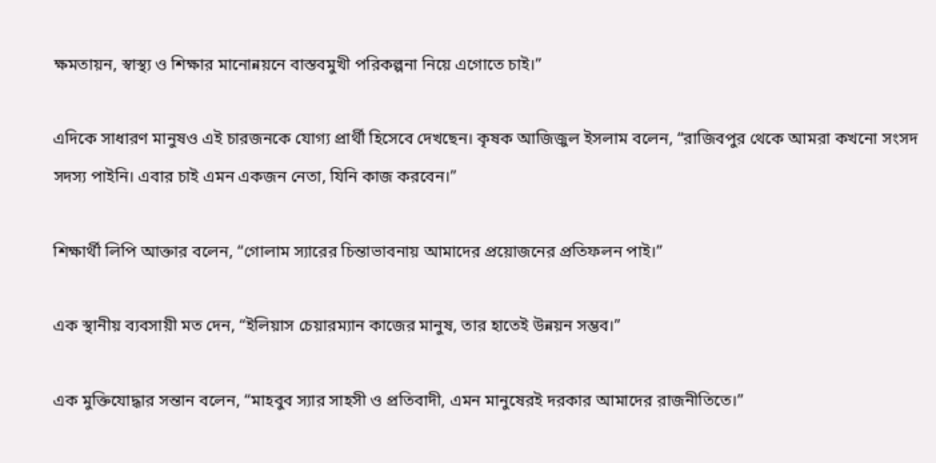ক্ষমতায়ন, স্বাস্থ্য ও শিক্ষার মানোন্নয়নে বাস্তবমুখী পরিকল্পনা নিয়ে এগোতে চাই।”

এদিকে সাধারণ মানুষও এই চারজনকে যোগ্য প্রার্থী হিসেবে দেখছেন। কৃষক আজিজুল ইসলাম বলেন, “রাজিবপুর থেকে আমরা কখনো সংসদ সদস্য পাইনি। এবার চাই এমন একজন নেতা, যিনি কাজ করবেন।”

শিক্ষার্থী লিপি আক্তার বলেন, “গোলাম স্যারের চিন্তাভাবনায় আমাদের প্রয়োজনের প্রতিফলন পাই।”

এক স্থানীয় ব্যবসায়ী মত দেন, “ইলিয়াস চেয়ারম্যান কাজের মানুষ, তার হাতেই উন্নয়ন সম্ভব।”

এক মুক্তিযোদ্ধার সন্তান বলেন, “মাহবুব স্যার সাহসী ও প্রতিবাদী, এমন মানুষেরই দরকার আমাদের রাজনীতিতে।”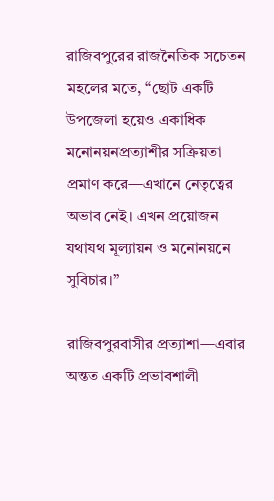রাজিবপুরের রাজনৈতিক সচেতন মহলের মতে, “ছোট একটি উপজেলা হয়েও একাধিক মনোনয়নপ্রত্যাশীর সক্রিয়তা প্রমাণ করে—এখানে নেতৃত্বের অভাব নেই। এখন প্রয়োজন যথাযথ মূল্যায়ন ও মনোনয়নে সুবিচার।”

রাজিবপুরবাসীর প্রত্যাশা—এবার অন্তত একটি প্রভাবশালী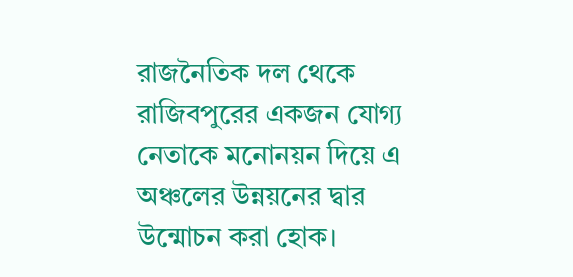রাজনৈতিক দল থেকে রাজিবপুরের একজন যোগ্য নেতাকে মনোনয়ন দিয়ে এ অঞ্চলের উন্নয়নের দ্বার উন্মোচন করা হোক।